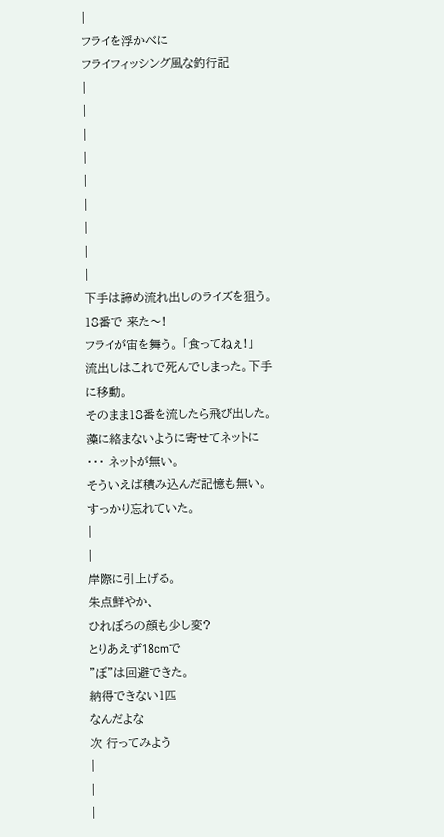|
フライを浮かべに
フライフィッシング風な釣行記
|
|
|
|
|
|
|
|
|
下手は諦め流れ出しのライズを狙う。
18番で 来た〜!
フライが宙を舞う。 「食ってねぇ!」
流出しはこれで死んでしまった。下手に移動。
そのまま18番を流したら飛び出した。
藻に絡まないように寄せてネットに
・・・ ネットが無い。
そういえば積み込んだ記憶も無い。
すっかり忘れていた。
|
|
岸際に引上げる。
朱点鮮やか、
ひれぼろの顔も少し変?
とりあえず18cmで
”ぼ”は回避できた。
納得できない1匹
なんだよな
次 行ってみよう
|
|
|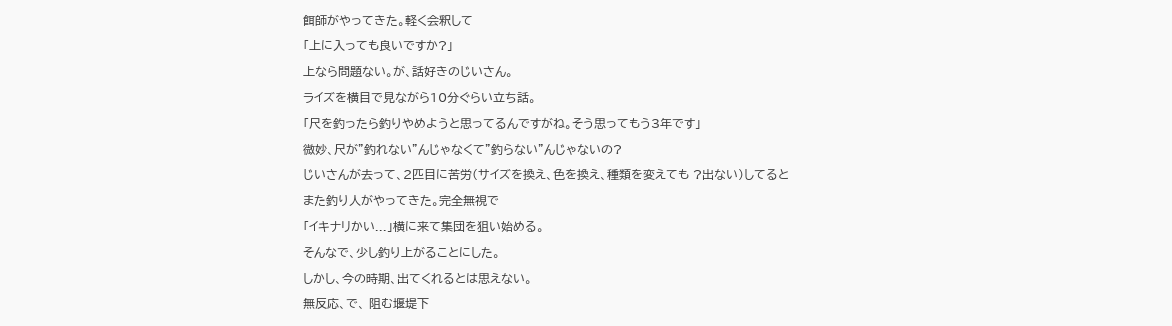餌師がやってきた。軽く会釈して
「上に入っても良いですか?」
上なら問題ない。が、話好きのじいさん。
ライズを横目で見ながら10分ぐらい立ち話。
「尺を釣ったら釣りやめようと思ってるんですがね。そう思ってもう3年です」
微妙、尺が”釣れない”んじゃなくて”釣らない”んじゃないの?
じいさんが去って、2匹目に苦労(サイズを換え、色を換え、種類を変えても ?出ない)してると
また釣り人がやってきた。完全無視で
「イキナリかい...」横に来て集団を狙い始める。
そんなで、少し釣り上がることにした。
しかし、今の時期、出てくれるとは思えない。
無反応、で、 阻む堰堤下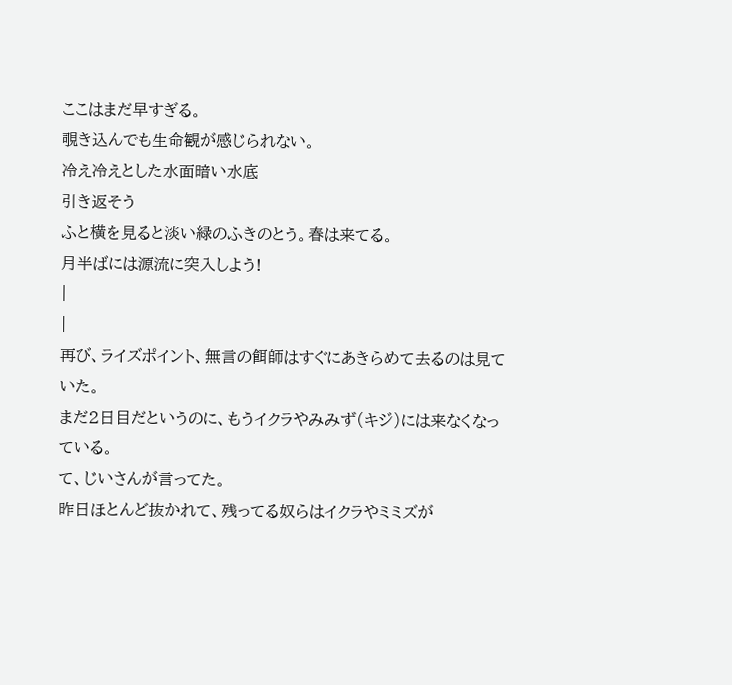ここはまだ早すぎる。
覗き込んでも生命観が感じられない。
冷え冷えとした水面暗い水底
引き返そう
ふと横を見ると淡い緑のふきのとう。春は来てる。
月半ばには源流に突入しよう!
|
|
再び、ライズポイント、無言の餌師はすぐにあきらめて去るのは見ていた。
まだ2日目だというのに、もうイクラやみみず(キジ)には来なくなっている。
て、じいさんが言ってた。
昨日ほとんど抜かれて、残ってる奴らはイクラやミミズが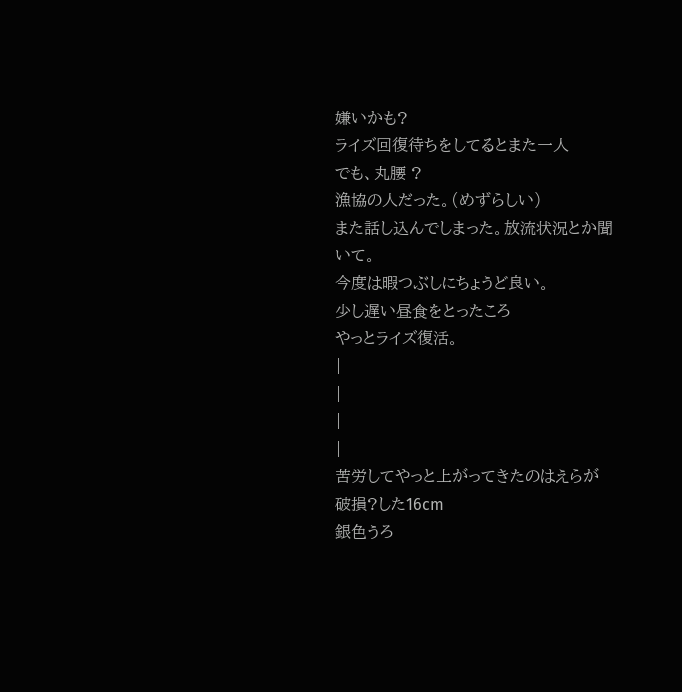嫌いかも?
ライズ回復待ちをしてるとまた一人
でも、丸腰 ?
漁協の人だった。(めずらしい)
また話し込んでしまった。放流状況とか聞いて。
今度は暇つぶしにちょうど良い。
少し遅い昼食をとったころ
やっとライズ復活。
|
|
|
|
苦労してやっと上がってきたのはえらが破損?した16cm
銀色うろ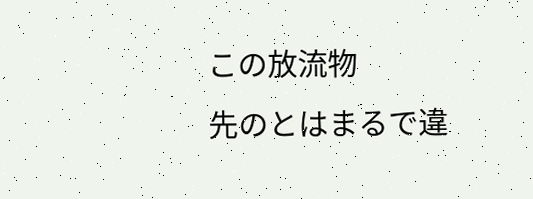この放流物
先のとはまるで違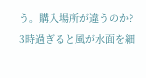う。購入場所が違うのか?
3時過ぎると風が水面を細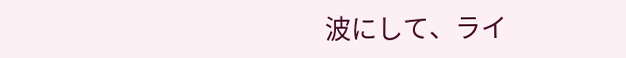波にして、ライ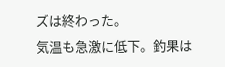ズは終わった。
気温も急激に低下。釣果は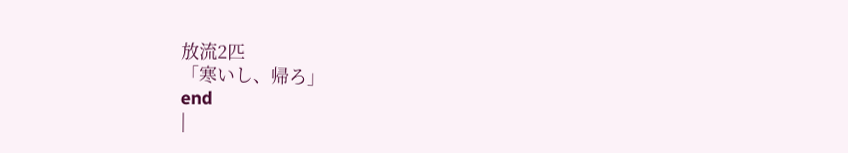放流2匹
「寒いし、帰ろ」
end
|